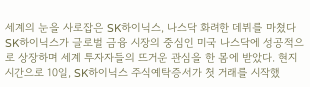세계의 눈을 사로잡은 SK하이닉스, 나스닥 화려한 데뷔를 마쳤다
SK하이닉스가 글로벌 금융 시장의 중심인 미국 나스닥에 성공적으로 상장하며 세계 투자자들의 뜨거운 관심을 한 몸에 받았다. 현지 시간으로 10일, SK하이닉스 주식예탁증서가 첫 거래를 시작했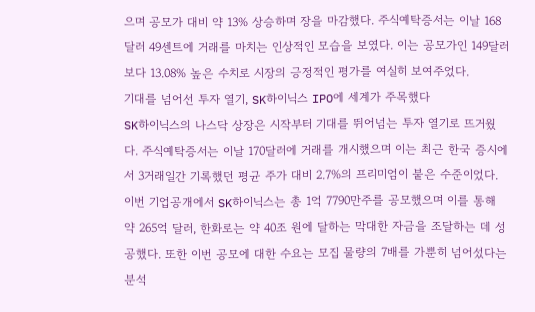으며 공모가 대비 약 13% 상승하며 장을 마감했다. 주식예탁증서는 이날 168달러 49센트에 거래를 마치는 인상적인 모습을 보였다. 이는 공모가인 149달러보다 13.08% 높은 수치로 시장의 긍정적인 평가를 여실히 보여주었다.
기대를 넘어선 투자 열기, SK하이닉스 IPO에 세계가 주목했다
SK하이닉스의 나스닥 상장은 시작부터 기대를 뛰어넘는 투자 열기로 뜨거웠다. 주식예탁증서는 이날 170달러에 거래를 개시했으며 이는 최근 한국 증시에서 3거래일간 기록했던 평균 주가 대비 2.7%의 프리미엄이 붙은 수준이었다. 이번 기업공개에서 SK하이닉스는 총 1억 7790만주를 공모했으며 이를 통해 약 265억 달러, 한화로는 약 40조 원에 달하는 막대한 자금을 조달하는 데 성공했다. 또한 이번 공모에 대한 수요는 모집 물량의 7배를 가뿐히 넘어섰다는 분석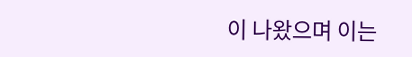이 나왔으며 이는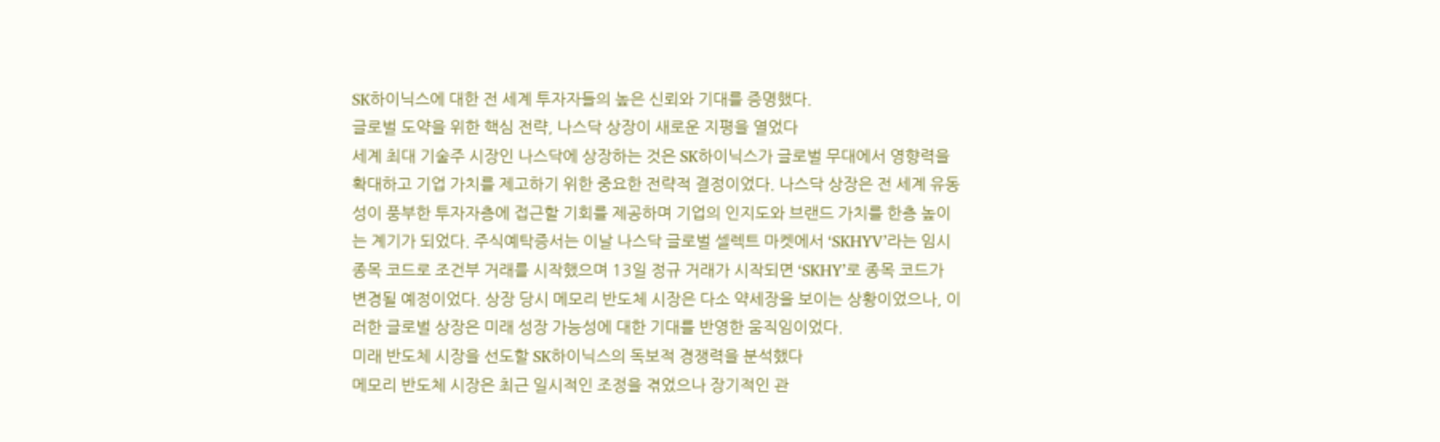SK하이닉스에 대한 전 세계 투자자들의 높은 신뢰와 기대를 증명했다.
글로벌 도약을 위한 핵심 전략, 나스닥 상장이 새로운 지평을 열었다
세계 최대 기술주 시장인 나스닥에 상장하는 것은 SK하이닉스가 글로벌 무대에서 영향력을 확대하고 기업 가치를 제고하기 위한 중요한 전략적 결정이었다. 나스닥 상장은 전 세계 유동성이 풍부한 투자자층에 접근할 기회를 제공하며 기업의 인지도와 브랜드 가치를 한층 높이는 계기가 되었다. 주식예탁증서는 이날 나스닥 글로벌 셀렉트 마켓에서 ‘SKHYV’라는 임시 종목 코드로 조건부 거래를 시작했으며 13일 정규 거래가 시작되면 ‘SKHY’로 종목 코드가 변경될 예정이었다. 상장 당시 메모리 반도체 시장은 다소 약세장을 보이는 상황이었으나, 이러한 글로벌 상장은 미래 성장 가능성에 대한 기대를 반영한 움직임이었다.
미래 반도체 시장을 선도할 SK하이닉스의 독보적 경쟁력을 분석했다
메모리 반도체 시장은 최근 일시적인 조정을 겪었으나 장기적인 관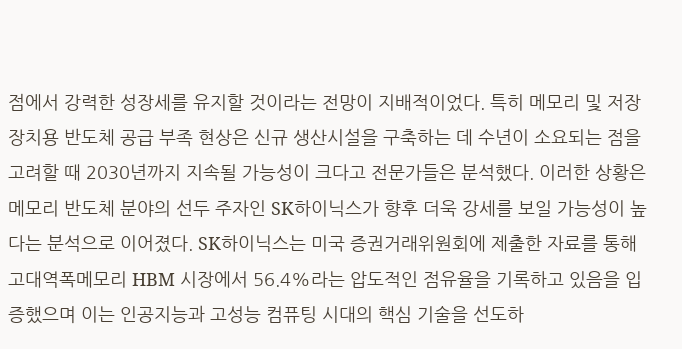점에서 강력한 성장세를 유지할 것이라는 전망이 지배적이었다. 특히 메모리 및 저장장치용 반도체 공급 부족 현상은 신규 생산시설을 구축하는 데 수년이 소요되는 점을 고려할 때 2030년까지 지속될 가능성이 크다고 전문가들은 분석했다. 이러한 상황은 메모리 반도체 분야의 선두 주자인 SK하이닉스가 향후 더욱 강세를 보일 가능성이 높다는 분석으로 이어졌다. SK하이닉스는 미국 증권거래위원회에 제출한 자료를 통해 고대역폭메모리 HBM 시장에서 56.4%라는 압도적인 점유율을 기록하고 있음을 입증했으며 이는 인공지능과 고성능 컴퓨팅 시대의 핵심 기술을 선도하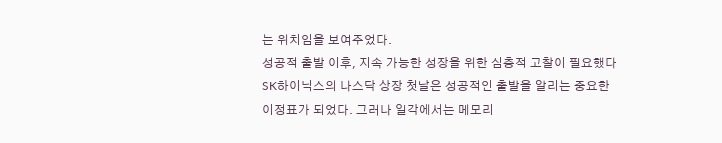는 위치임을 보여주었다.
성공적 출발 이후, 지속 가능한 성장을 위한 심층적 고찰이 필요했다
SK하이닉스의 나스닥 상장 첫날은 성공적인 출발을 알리는 중요한 이정표가 되었다. 그러나 일각에서는 메모리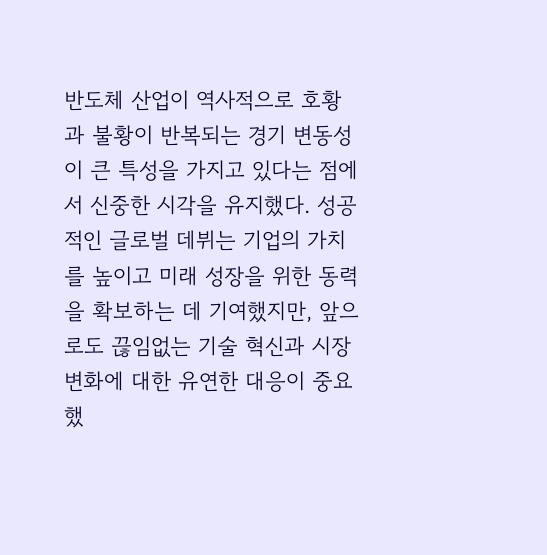반도체 산업이 역사적으로 호황과 불황이 반복되는 경기 변동성이 큰 특성을 가지고 있다는 점에서 신중한 시각을 유지했다. 성공적인 글로벌 데뷔는 기업의 가치를 높이고 미래 성장을 위한 동력을 확보하는 데 기여했지만, 앞으로도 끊임없는 기술 혁신과 시장 변화에 대한 유연한 대응이 중요했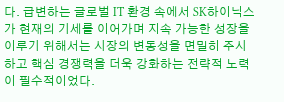다. 급변하는 글로벌 IT 환경 속에서 SK하이닉스가 현재의 기세를 이어가며 지속 가능한 성장을 이루기 위해서는 시장의 변동성을 면밀히 주시하고 핵심 경쟁력을 더욱 강화하는 전략적 노력이 필수적이었다.